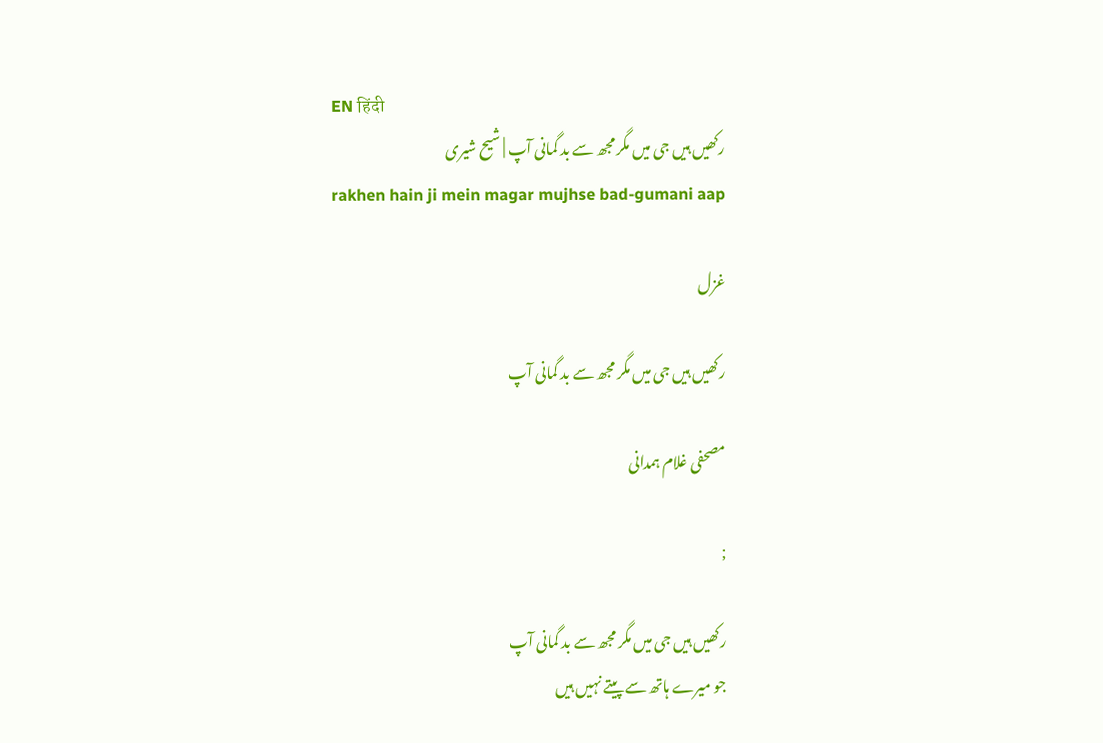EN हिंदी
رکھیں ہیں جی میں مگر مجھ سے بد گمانی آپ | شیح شیری
rakhen hain ji mein magar mujhse bad-gumani aap

غزل

رکھیں ہیں جی میں مگر مجھ سے بد گمانی آپ

مصحفی غلام ہمدانی

;

رکھیں ہیں جی میں مگر مجھ سے بد گمانی آپ
جو میرے ہاتھ سے پیتے نہیں ہیں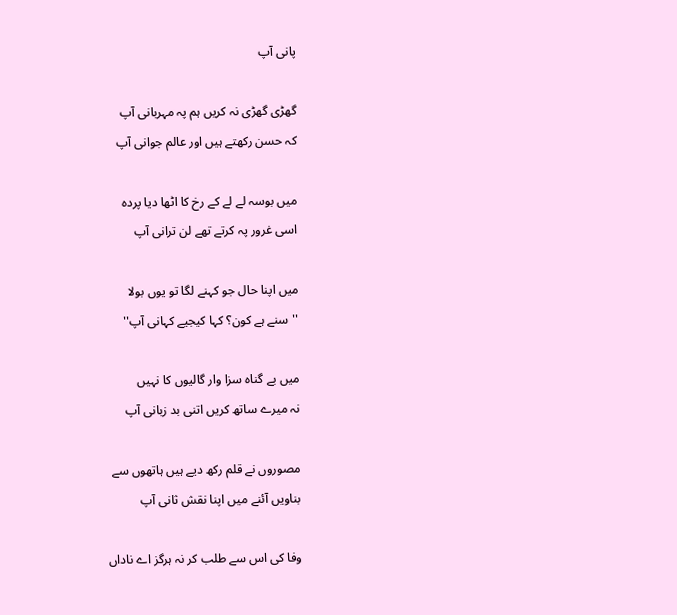پانی آپ

گھڑی گھڑی نہ کریں ہم پہ مہربانی آپ
کہ حسن رکھتے ہیں اور عالم جوانی آپ

میں بوسہ لے لے کے رخ کا اٹھا دیا پردہ
اسی غرور پہ کرتے تھے لن ترانی آپ

میں اپنا حال جو کہنے لگا تو یوں بولا
''سنے ہے کون؟ کہا کیجیے کہانی آپ''

میں بے گناہ سزا وار گالیوں کا نہیں
نہ میرے ساتھ کریں اتنی بد زبانی آپ

مصوروں نے قلم رکھ دیے ہیں ہاتھوں سے
بناویں آئنے میں اپنا نقش ثانی آپ

وفا کی اس سے طلب کر نہ ہرگز اے ناداں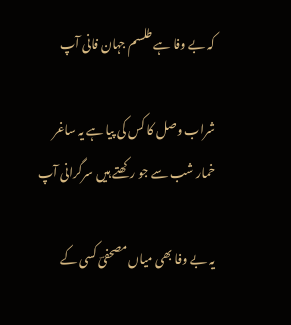کہ بے وفا ہے طلسم جہان فانی آپ

شراب وصل کا کس کی پیا ہے یہ ساغر
خمار شب سے جو رکھتے ہیں سرگرانی آپ

یہ بے وفا بھی میاں مصحفیؔ کسی کے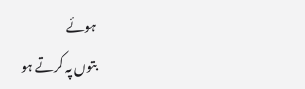ہوئے
بتوں پہ کرتے ہو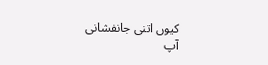کیوں اتنی جانفشانی آپ